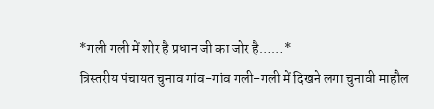*गली गली में शोर है प्रधान जी का जोर है……*
त्रिस्तरीय पंचायत चुनाव गांव-गांव गली-गली में दिखने लगा चुनावी माहौल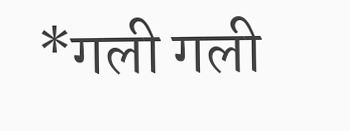*गली गली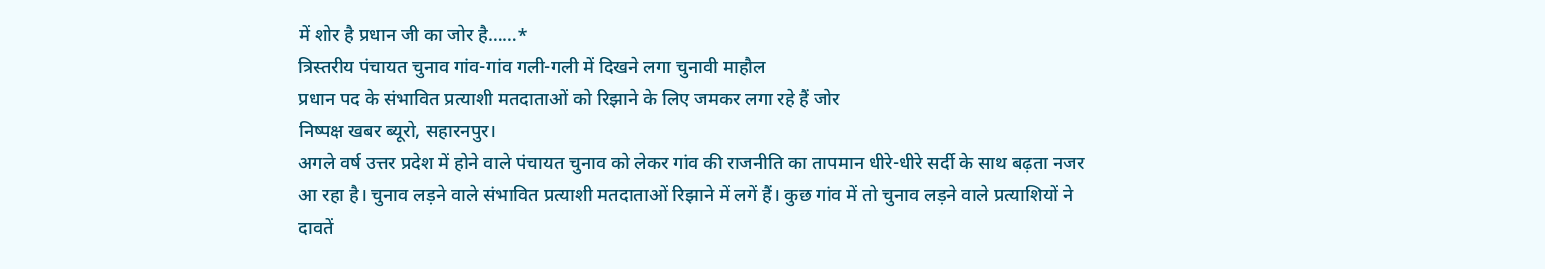में शोर है प्रधान जी का जोर है……*
त्रिस्तरीय पंचायत चुनाव गांव-गांव गली-गली में दिखने लगा चुनावी माहौल
प्रधान पद के संभावित प्रत्याशी मतदाताओं को रिझाने के लिए जमकर लगा रहे हैं जोर
निष्पक्ष खबर ब्यूरो, सहारनपुर।
अगले वर्ष उत्तर प्रदेश में होने वाले पंचायत चुनाव को लेकर गांव की राजनीति का तापमान धीरे-धीरे सर्दी के साथ बढ़ता नजर आ रहा है। चुनाव लड़ने वाले संभावित प्रत्याशी मतदाताओं रिझाने में लगें हैं। कुछ गांव में तो चुनाव लड़ने वाले प्रत्याशियों ने दावतें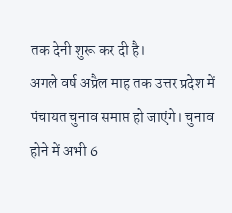तक देनी शुरू कर दी है।
अगले वर्ष अप्रैल माह तक उत्तर प्रदेश में पंचायत चुनाव समाप्त हो जाएंगे। चुनाव होने में अभी 6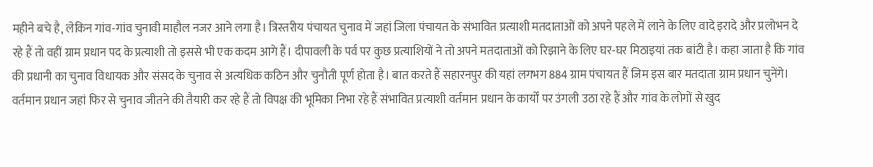महीने बचे है, लेकिन गांव-गांव चुनावी माहौल नजर आने लगा है। त्रिस्तरीय पंचायत चुनाव में जहां जिला पंचायत के संभावित प्रत्याशी मतदाताओं को अपने पहले में लाने के लिए वादे इरादे और प्रलोभन दे रहे हैं तो वहीं ग्राम प्रधान पद के प्रत्याशी तो इससे भी एक कदम आगे हैं। दीपावली के पर्व पर कुछ प्रत्याशियों ने तो अपने मतदाताओं को रिझाने के लिए घर-घर मिठाइयां तक बांटी है। कहा जाता है कि गांव की प्रधानी का चुनाव विधायक और संसद के चुनाव से अत्यधिक कठिन और चुनौती पूर्ण होता है। बात करते हैं सहारनपुर की यहां लगभग 884 ग्राम पंचायत हैं जिम इस बार मतदाता ग्राम प्रधान चुनेंगे। वर्तमान प्रधान जहां फिर से चुनाव जीतने की तैयारी कर रहे हैं तो विपक्ष की भूमिका निभा रहे हैं संभावित प्रत्याशी वर्तमान प्रधान के कार्यों पर उंगली उठा रहे हैं और गांव के लोगों से खुद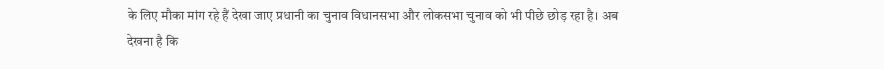के लिए मौका मांग रहे हैं देखा जाए प्रधानी का चुनाव विधानसभा और लोकसभा चुनाव को भी पीछे छोड़ रहा है। अब देखना है कि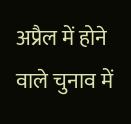अप्रैल में होने वाले चुनाव में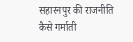सहारनपुर की राजनीति कैसे गर्माती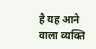है यह आने वाला व्यक्ति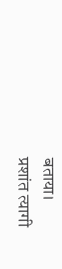बताया।
प्रशांत त्यागी